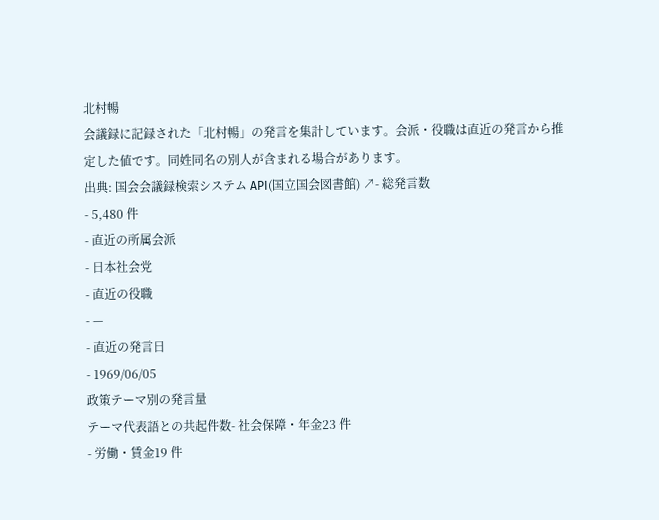北村暢
会議録に記録された「北村暢」の発言を集計しています。会派・役職は直近の発言から推定した値です。同姓同名の別人が含まれる場合があります。
出典: 国会会議録検索システム API(国立国会図書館) ↗- 総発言数
- 5,480 件
- 直近の所属会派
- 日本社会党
- 直近の役職
- —
- 直近の発言日
- 1969/06/05
政策テーマ別の発言量
テーマ代表語との共起件数- 社会保障・年金23 件
- 労働・賃金19 件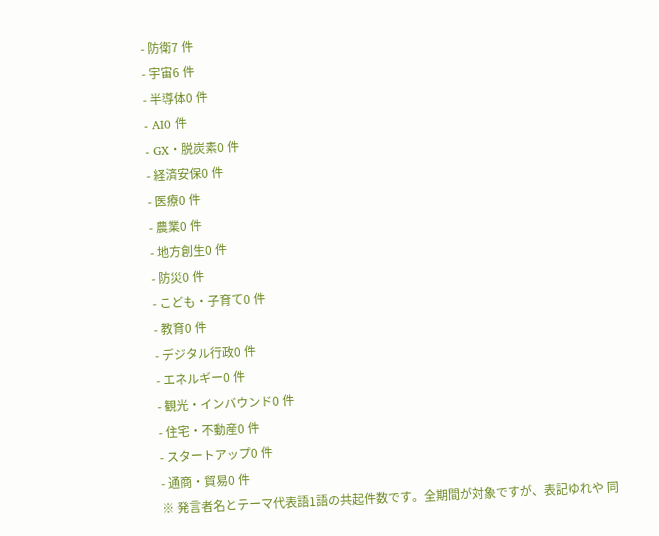- 防衛7 件
- 宇宙6 件
- 半導体0 件
- AI0 件
- GX・脱炭素0 件
- 経済安保0 件
- 医療0 件
- 農業0 件
- 地方創生0 件
- 防災0 件
- こども・子育て0 件
- 教育0 件
- デジタル行政0 件
- エネルギー0 件
- 観光・インバウンド0 件
- 住宅・不動産0 件
- スタートアップ0 件
- 通商・貿易0 件
※ 発言者名とテーマ代表語1語の共起件数です。全期間が対象ですが、表記ゆれや 同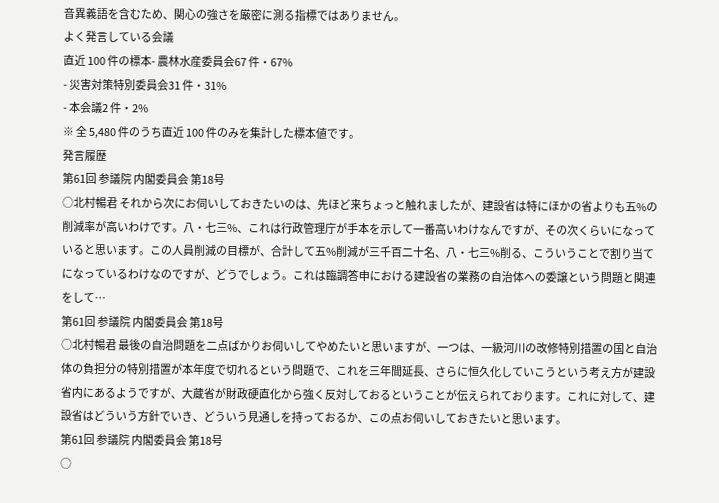音異義語を含むため、関心の強さを厳密に測る指標ではありません。
よく発言している会議
直近 100 件の標本- 農林水産委員会67 件・67%
- 災害対策特別委員会31 件・31%
- 本会議2 件・2%
※ 全 5,480 件のうち直近 100 件のみを集計した標本値です。
発言履歴
第61回 参議院 内閣委員会 第18号
○北村暢君 それから次にお伺いしておきたいのは、先ほど来ちょっと触れましたが、建設省は特にほかの省よりも五%の削減率が高いわけです。八・七三%、これは行政管理庁が手本を示して一番高いわけなんですが、その次くらいになっていると思います。この人員削減の目標が、合計して五%削減が三千百二十名、八・七三%削る、こういうことで割り当てになっているわけなのですが、どうでしょう。これは臨調答申における建設省の業務の自治体への委譲という問題と関連をして…
第61回 参議院 内閣委員会 第18号
○北村暢君 最後の自治問題を二点ばかりお伺いしてやめたいと思いますが、一つは、一級河川の改修特別措置の国と自治体の負担分の特別措置が本年度で切れるという問題で、これを三年間延長、さらに恒久化していこうという考え方が建設省内にあるようですが、大蔵省が財政硬直化から強く反対しておるということが伝えられております。これに対して、建設省はどういう方針でいき、どういう見通しを持っておるか、この点お伺いしておきたいと思います。
第61回 参議院 内閣委員会 第18号
○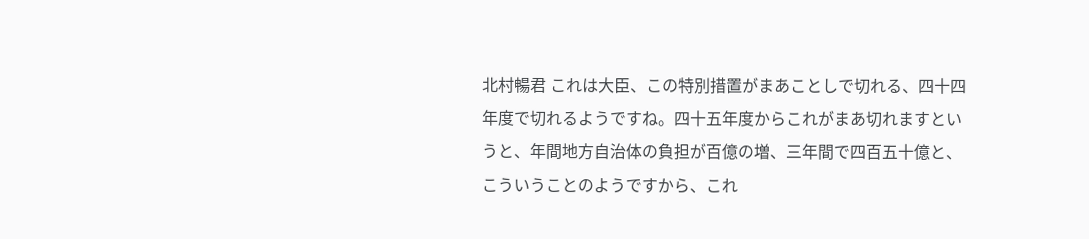北村暢君 これは大臣、この特別措置がまあことしで切れる、四十四年度で切れるようですね。四十五年度からこれがまあ切れますというと、年間地方自治体の負担が百億の増、三年間で四百五十億と、こういうことのようですから、これ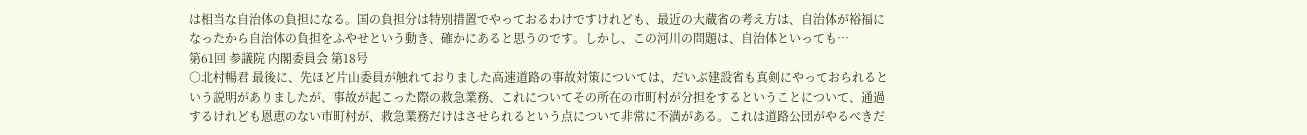は相当な自治体の負担になる。国の負担分は特別措置でやっておるわけですけれども、最近の大蔵省の考え方は、自治体が裕福になったから自治体の負担をふやせという動き、確かにあると思うのです。しかし、この河川の問題は、自治体といっても…
第61回 参議院 内閣委員会 第18号
○北村暢君 最後に、先ほど片山委員が触れておりました高速道路の事故対策については、だいぶ建設省も真剣にやっておられるという説明がありましたが、事故が起こった際の救急業務、これについてその所在の市町村が分担をするということについて、通過するけれども恩恵のない市町村が、救急業務だけはさせられるという点について非常に不満がある。これは道路公団がやるべきだ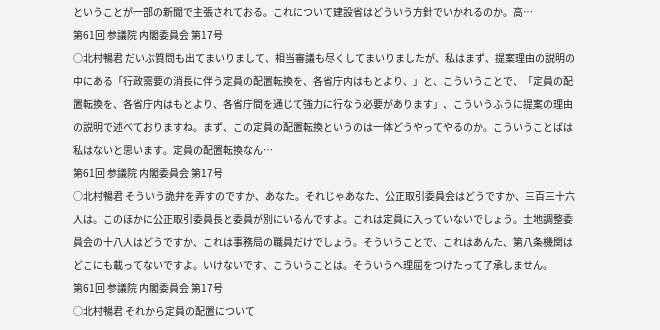ということが一部の新聞で主張されておる。これについて建設省はどういう方針でいかれるのか。高…
第61回 参議院 内閣委員会 第17号
○北村暢君 だいぶ質問も出てまいりまして、相当審議も尽くしてまいりましたが、私はまず、提案理由の説明の中にある「行政需要の消長に伴う定員の配置転換を、各省庁内はもとより、」と、こういうことで、「定員の配置転換を、各省庁内はもとより、各省庁間を通じて強力に行なう必要があります」、こういうふうに提案の理由の説明で述べておりますね。まず、この定員の配置転換というのは一体どうやってやるのか。こういうことばは私はないと思います。定員の配置転換なん…
第61回 参議院 内閣委員会 第17号
○北村暢君 そういう詭弁を弄すのですか、あなた。それじゃあなた、公正取引委員会はどうですか、三百三十六人は。このほかに公正取引委員長と委員が別にいるんですよ。これは定員に入っていないでしょう。土地調整委員会の十八人はどうですか、これは事務局の職員だけでしょう。そういうことで、これはあんた、第八条機関はどこにも載ってないですよ。いけないです、こういうことは。そういうへ理屈をつけたって了承しません。
第61回 参議院 内閣委員会 第17号
○北村暢君 それから定員の配置について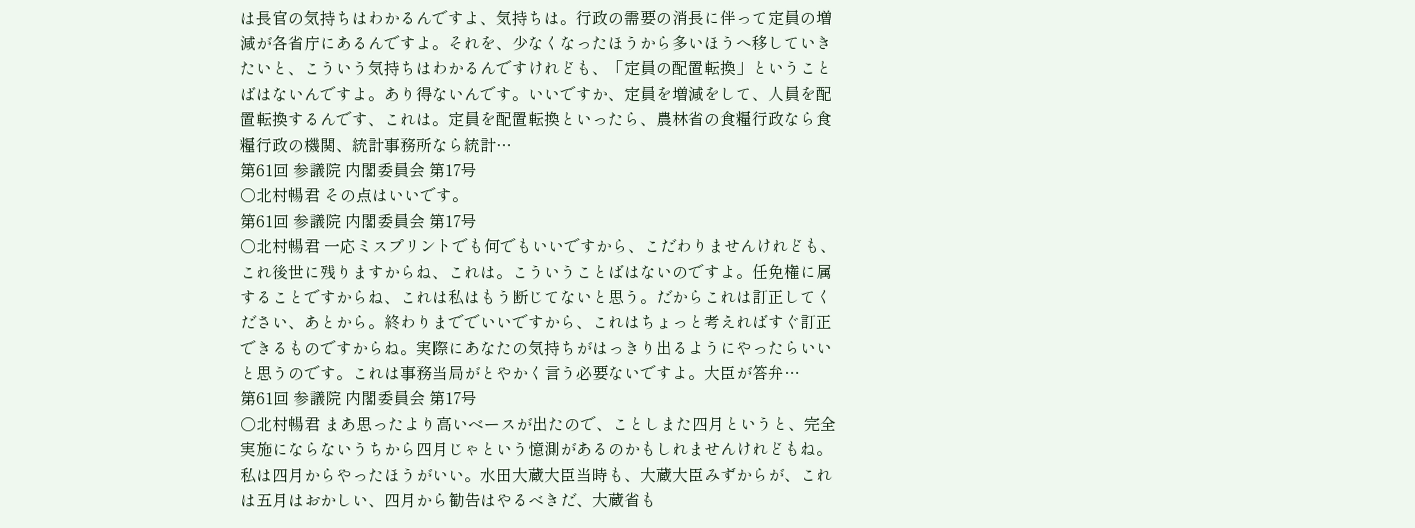は長官の気持ちはわかるんですよ、気持ちは。行政の需要の消長に伴って定員の増減が各省庁にあるんですよ。それを、少なくなったほうから多いほうへ移していきたいと、こういう気持ちはわかるんですけれども、「定員の配置転換」ということばはないんですよ。あり得ないんです。いいですか、定員を増減をして、人員を配置転換するんです、これは。定員を配置転換といったら、農林省の食糧行政なら食糧行政の機関、統計事務所なら統計…
第61回 参議院 内閣委員会 第17号
○北村暢君 その点はいいです。
第61回 参議院 内閣委員会 第17号
○北村暢君 一応ミスプリントでも何でもいいですから、こだわりませんけれども、これ後世に残りますからね、これは。こういうことばはないのですよ。任免権に属することですからね、これは私はもう断じてないと思う。だからこれは訂正してください、あとから。終わりまででいいですから、これはちょっと考えればすぐ訂正できるものですからね。実際にあなたの気持ちがはっきり出るようにやったらいいと思うのです。これは事務当局がとやかく言う必要ないですよ。大臣が答弁…
第61回 参議院 内閣委員会 第17号
○北村暢君 まあ思ったより高いベースが出たので、ことしまた四月というと、完全実施にならないうちから四月じゃという憶測があるのかもしれませんけれどもね。私は四月からやったほうがいい。水田大蔵大臣当時も、大蔵大臣みずからが、これは五月はおかしい、四月から勧告はやるべきだ、大蔵省も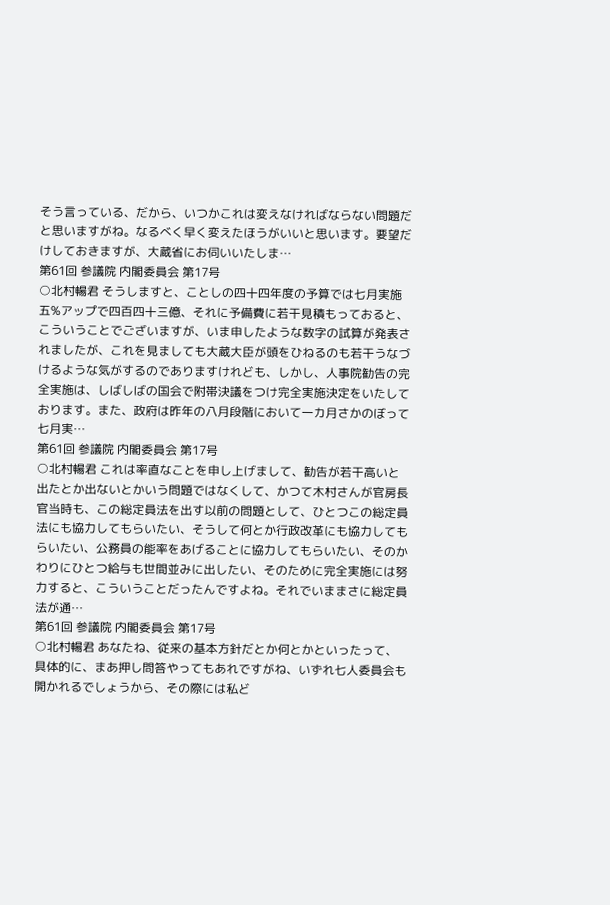そう言っている、だから、いつかこれは変えなければならない問題だと思いますがね。なるべく早く変えたほうがいいと思います。要望だけしておきますが、大蔵省にお伺いいたしま…
第61回 参議院 内閣委員会 第17号
○北村暢君 そうしますと、ことしの四十四年度の予算では七月実施五%アップで四百四十三億、それに予備費に若干見積もっておると、こういうことでございますが、いま申したような数字の試算が発表されましたが、これを見ましても大蔵大臣が頭をひねるのも若干うなづけるような気がするのでありますけれども、しかし、人事院勧告の完全実施は、しばしばの国会で附帯決議をつけ完全実施決定をいたしております。また、政府は昨年の八月段階において一カ月さかのぼって七月実…
第61回 参議院 内閣委員会 第17号
○北村暢君 これは率直なことを申し上げまして、勧告が若干高いと出たとか出ないとかいう問題ではなくして、かつて木村さんが官房長官当時も、この総定員法を出す以前の問題として、ひとつこの総定員法にも協力してもらいたい、そうして何とか行政改革にも協力してもらいたい、公務員の能率をあげることに協力してもらいたい、そのかわりにひとつ給与も世間並みに出したい、そのために完全実施には努力すると、こういうことだったんですよね。それでいままさに総定員法が通…
第61回 参議院 内閣委員会 第17号
○北村暢君 あなたね、従来の基本方針だとか何とかといったって、具体的に、まあ押し問答やってもあれですがね、いずれ七人委員会も開かれるでしょうから、その際には私ど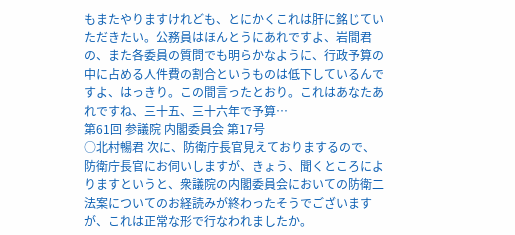もまたやりますけれども、とにかくこれは肝に銘じていただきたい。公務員はほんとうにあれですよ、岩間君の、また各委員の質問でも明らかなように、行政予算の中に占める人件費の割合というものは低下しているんですよ、はっきり。この間言ったとおり。これはあなたあれですね、三十五、三十六年で予算…
第61回 参議院 内閣委員会 第17号
○北村暢君 次に、防衛庁長官見えておりまするので、防衛庁長官にお伺いしますが、きょう、聞くところによりますというと、衆議院の内閣委員会においての防衛二法案についてのお経読みが終わったそうでございますが、これは正常な形で行なわれましたか。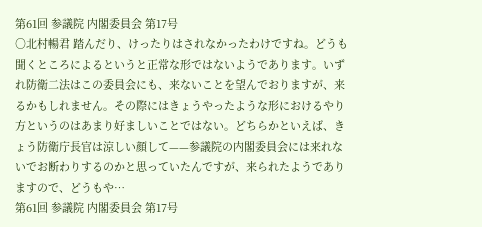第61回 参議院 内閣委員会 第17号
○北村暢君 踏んだり、けったりはされなかったわけですね。どうも聞くところによるというと正常な形ではないようであります。いずれ防衛二法はこの委員会にも、来ないことを望んでおりますが、来るかもしれません。その際にはきょうやったような形におけるやり方というのはあまり好ましいことではない。どちらかといえば、きょう防衛庁長官は涼しい顔して——参議院の内閣委員会には来れないでお断わりするのかと思っていたんですが、来られたようでありますので、どうもや…
第61回 参議院 内閣委員会 第17号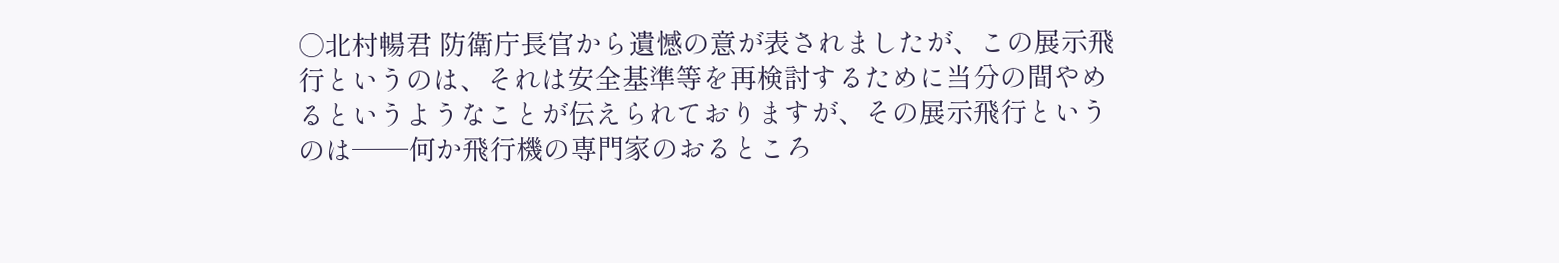○北村暢君 防衛庁長官から遺憾の意が表されましたが、この展示飛行というのは、それは安全基準等を再検討するために当分の間やめるというようなことが伝えられておりますが、その展示飛行というのは——何か飛行機の専門家のおるところ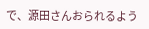で、源田さんおられるよう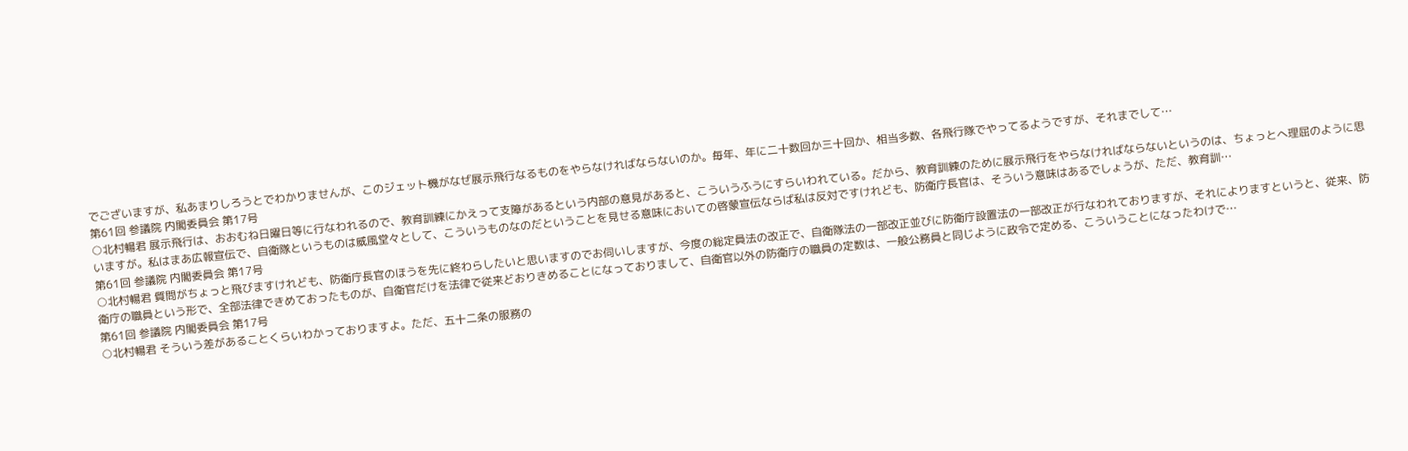でございますが、私あまりしろうとでわかりませんが、このジェット機がなぜ展示飛行なるものをやらなければならないのか。毎年、年に二十数回か三十回か、相当多数、各飛行隊でやってるようですが、それまでして…
第61回 参議院 内閣委員会 第17号
○北村暢君 展示飛行は、おおむね日曜日等に行なわれるので、教育訓練にかえって支障があるという内部の意見があると、こういうふうにすらいわれている。だから、教育訓練のために展示飛行をやらなければならないというのは、ちょっとへ理屈のように思いますが。私はまあ広報宣伝で、自衛隊というものは威風堂々として、こういうものなのだということを見せる意味においての啓蒙宣伝ならば私は反対ですけれども、防衛庁長官は、そういう意味はあるでしょうが、ただ、教育訓…
第61回 参議院 内閣委員会 第17号
○北村暢君 質問がちょっと飛びますけれども、防衛庁長官のほうを先に終わらしたいと思いますのでお伺いしますが、今度の総定員法の改正で、自衛隊法の一部改正並びに防衛庁設置法の一部改正が行なわれておりますが、それによりますというと、従来、防衛庁の職員という形で、全部法律できめておったものが、自衛官だけを法律で従来どおりきめることになっておりまして、自衛官以外の防衛庁の職員の定数は、一般公務員と同じように政令で定める、こういうことになったわけで…
第61回 参議院 内閣委員会 第17号
○北村暢君 そういう差があることくらいわかっておりますよ。ただ、五十二条の服務の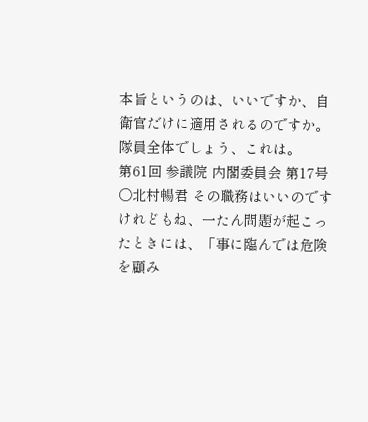本旨というのは、いいですか、自衛官だけに適用されるのですか。隊員全体でしょう、これは。
第61回 参議院 内閣委員会 第17号
○北村暢君 その職務はいいのですけれどもね、一たん問題が起こったときには、「事に臨んでは危険を顧み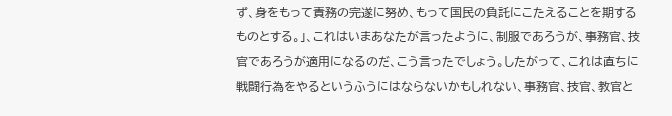ず、身をもって責務の完遂に努め、もって国民の負託にこたえることを期するものとする。」、これはいまあなたが言ったように、制服であろうが、事務官、技官であろうが適用になるのだ、こう言ったでしょう。したがって、これは直ちに戦闘行為をやるというふうにはならないかもしれない、事務官、技官、教官と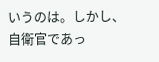いうのは。しかし、自衛官であっ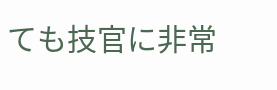ても技官に非常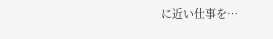に近い仕事を…